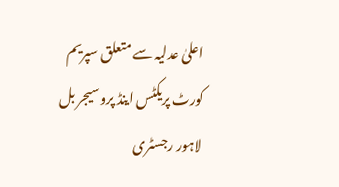اعلیٰ عدلیہ سے متعلق سپریم کورٹ پریکٹس اینڈ پروسیجر بل لاہور رجسٹری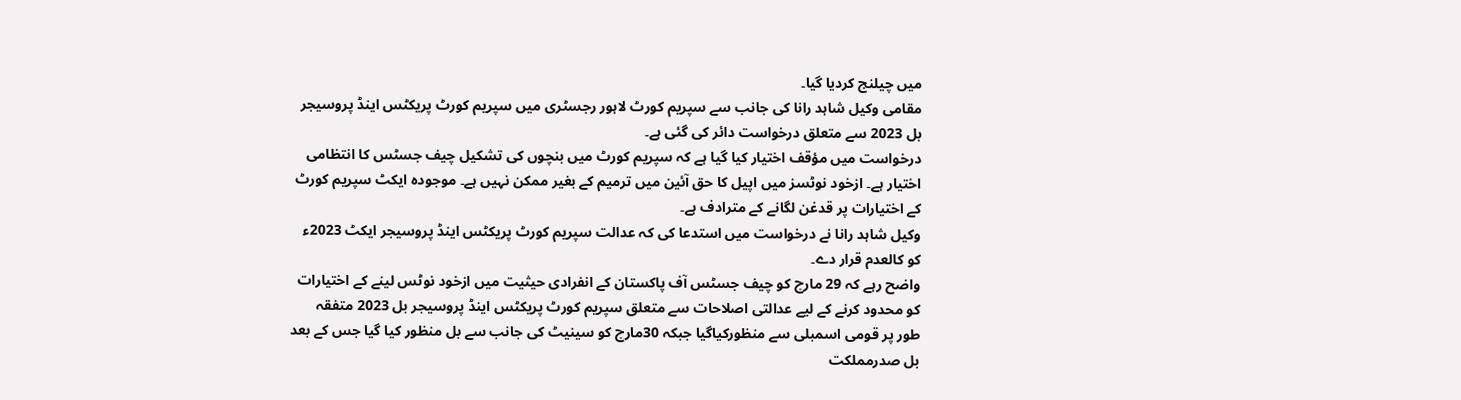میں چیلنج کردیا گیا۔
مقامی وکیل شاہد رانا کی جانب سے سپریم کورٹ لاہور رجسٹری میں سپریم کورٹ پریکٹس اینڈ پروسیجر بل 2023 سے متعلق درخواست دائر کی گئی ہے۔
درخواست میں مؤقف اختیار کیا گیا ہے کہ سپریم کورٹ میں بنچوں کی تشکیل چیف جسٹس کا انتظامی اختیار ہے۔ ازخود نوٹسز میں اپیل کا حق آئین میں ترمیم کے بغیر ممکن نہیں ہے۔ موجودہ ایکٹ سپریم کورٹ کے اختیارات پر قدغن لگانے کے مترادف ہے۔
وکیل شاہد رانا نے درخواست میں استدعا کی کہ عدالت سپریم کورٹ پریکٹس اینڈ پروسیجر ایکٹ 2023ء کو کالعدم قرار دے۔
واضح رہے کہ 29 مارچ کو چیف جسٹس آف پاکستان کے انفرادی حیثیت میں ازخود نوٹس لینے کے اختیارات کو محدود کرنے کے لیے عدالتی اصلاحات سے متعلق سپریم کورٹ پریکٹس اینڈ پروسیجر بل 2023 متفقہ طور پر قومی اسمبلی سے منظورکیاگیا جبکہ 30مارچ کو سینیٹ کی جانب سے بل منظور کیا گیا جس کے بعد بل صدرمملکت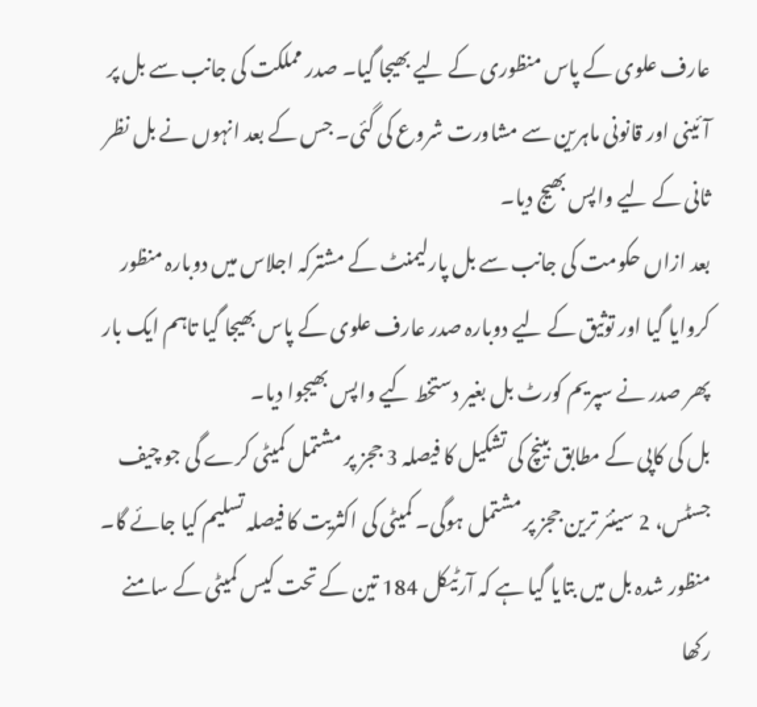عارف علوی کے پاس منظوری کے لیے بھیجا گیا۔ صدر مملکت کی جانب سے بل پر آئینی اور قانونی ماہرین سے مشاورت شروع کی گئی۔ جس کے بعد انہوں نے بل نظر ثانی کے لیے واپس بھیج دیا۔
بعد ازاں حکومت کی جانب سے بل پارلیمنٹ کے مشترکہ اجلاس میں دوبارہ منظور کروایا گیا اور توثیق کے لیے دوبارہ صدر عارف علوی کے پاس بھیجا گیا تاہم ایک بار پھر صدر نے سپریم کورٹ بل بغیر دستخط کیے واپس بھیجوا دیا۔
بل کی کاپی کے مطابق بینچ کی تشکیل کا فیصلہ 3 ججز پر مشتمل کمیٹی کرے گی جو چیف جسٹس، 2 سینئر ترین ججز پر مشتمل ہوگی۔ کمیٹی کی اکثریت کا فیصلہ تسلیم کیا جائے گا۔
منظور شدہ بل میں بتایا گیا ہے کہ آرٹیکل 184 تین کے تحت کیس کمیٹی کے سامنے رکھا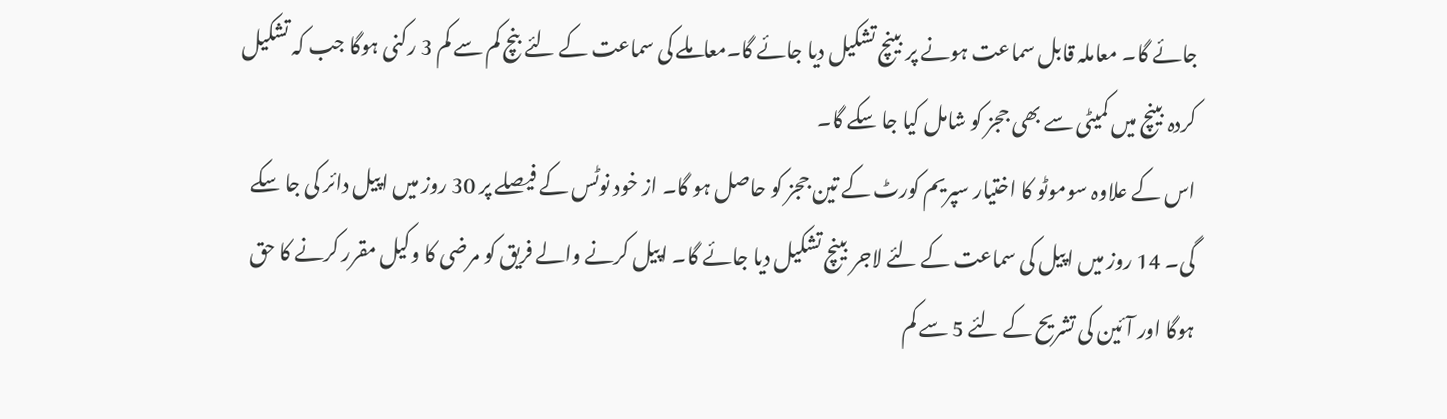جائے گا۔ معاملہ قابل سماعت ہونے پر بینچ تشکیل دیا جائے گا۔معاملے کی سماعت کے لئے بنچ کم سے کم 3 رکنی ہوگا جب کہ تشکیل کردہ بینچ میں کمیٹی سے بھی ججز کو شامل کیا جا سکے گا۔
اس کے علاوہ سوموٹو کا اختیار سپریم کورٹ کے تین ججز کو حاصل ہو گا۔ از خود نوٹس کے فیصلے پر 30 روز میں اپیل دائر کی جا سکے گی۔ 14 روز میں اپیل کی سماعت کے لئے لاجر بینچ تشکیل دیا جائے گا۔ اپیل کرنے والے فریق کو مرضی کا وکیل مقرر کرنے کا حق ہوگا اور آئین کی تشریح کے لئے 5 سے کم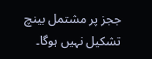ججز پر مشتمل بینچ تشکیل نہیں ہوگا۔